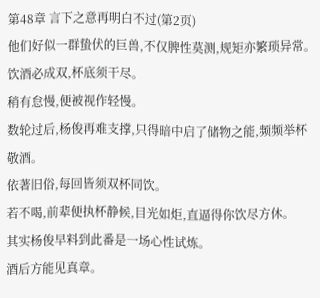第48章 言下之意再明白不过(第2页)
他们好似一群蛰伏的巨兽,不仅脾性莫测,规矩亦繁琐异常。
饮酒必成双,杯底须干尽。
稍有怠慢,便被视作轻慢。
数轮过后,杨俊再难支撑,只得暗中启了储物之能,频频举杯敬酒。
依著旧俗,每回皆须双杯同饮。
若不喝,前辈便执杯静候,目光如炬,直逼得你饮尽方休。
其实杨俊早料到此番是一场心性试炼。
酒后方能见真章。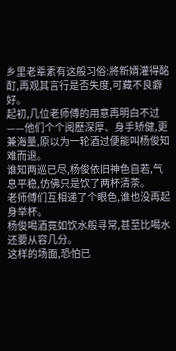乡里老辈素有这般习俗:將新婿灌得酩酊,再观其言行是否失度,可藏不良癖好。
起初,几位老师傅的用意再明白不过——他们个个阅歷深厚、身手矫健,更兼海量,原以为一轮酒过便能叫杨俊知难而退。
谁知两巡已尽,杨俊依旧神色自若,气息平稳,仿佛只是饮了两杯清茶。
老师傅们互相递了个眼色,谁也没再起身举杯。
杨俊喝酒竟如饮水般寻常,甚至比喝水还要从容几分。
这样的场面,恐怕已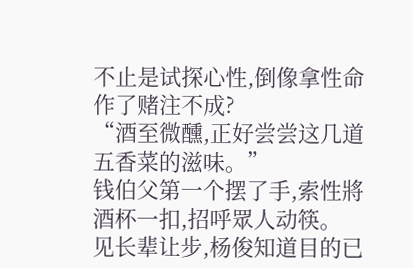不止是试探心性,倒像拿性命作了赌注不成?
“酒至微醺,正好尝尝这几道五香菜的滋味。”
钱伯父第一个摆了手,索性將酒杯一扣,招呼眾人动筷。
见长辈让步,杨俊知道目的已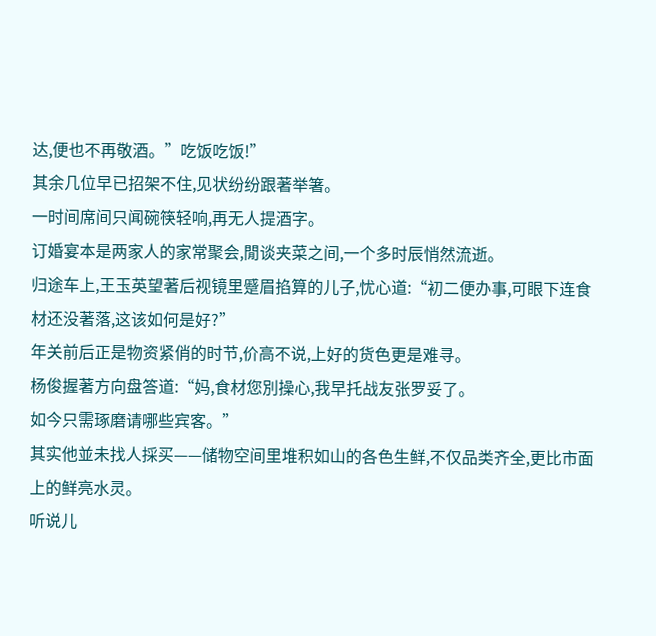达,便也不再敬酒。”吃饭吃饭!”
其余几位早已招架不住,见状纷纷跟著举箸。
一时间席间只闻碗筷轻响,再无人提酒字。
订婚宴本是两家人的家常聚会,閒谈夹菜之间,一个多时辰悄然流逝。
归途车上,王玉英望著后视镜里蹙眉掐算的儿子,忧心道:“初二便办事,可眼下连食材还没著落,这该如何是好?”
年关前后正是物资紧俏的时节,价高不说,上好的货色更是难寻。
杨俊握著方向盘答道:“妈,食材您別操心,我早托战友张罗妥了。
如今只需琢磨请哪些宾客。”
其实他並未找人採买——储物空间里堆积如山的各色生鲜,不仅品类齐全,更比市面上的鲜亮水灵。
听说儿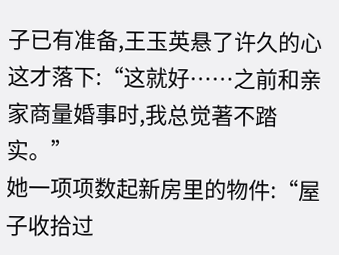子已有准备,王玉英悬了许久的心这才落下:“这就好……之前和亲家商量婚事时,我总觉著不踏实。”
她一项项数起新房里的物件:“屋子收拾过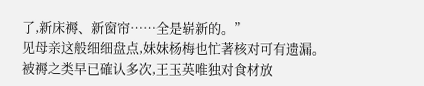了,新床褥、新窗帘……全是崭新的。”
见母亲这般细细盘点,妹妹杨梅也忙著核对可有遗漏。
被褥之类早已確认多次,王玉英唯独对食材放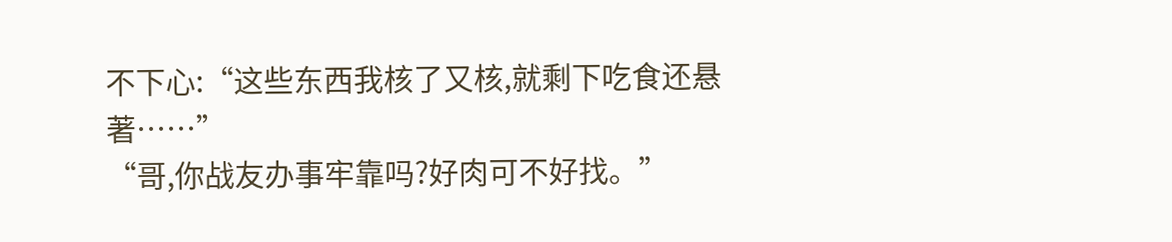不下心:“这些东西我核了又核,就剩下吃食还悬著……”
“哥,你战友办事牢靠吗?好肉可不好找。”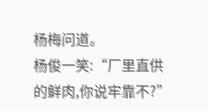杨梅问道。
杨俊一笑:“厂里直供的鲜肉,你说牢靠不?”